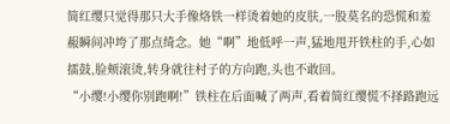简红缨只觉得那只大手像烙铁一样烫着她的皮肤,一股莫名的恐慌和羞赧瞬间冲垮了那点绮念。她“啊”地低呼一声,猛地甩开铁柱的手,心如擂鼓,脸颊滚烫,转身就往村子的方向跑,头也不敢回。
“小缨!小缨你别跑啊!”铁柱在后面喊了两声,看着简红缨慌不择路跑远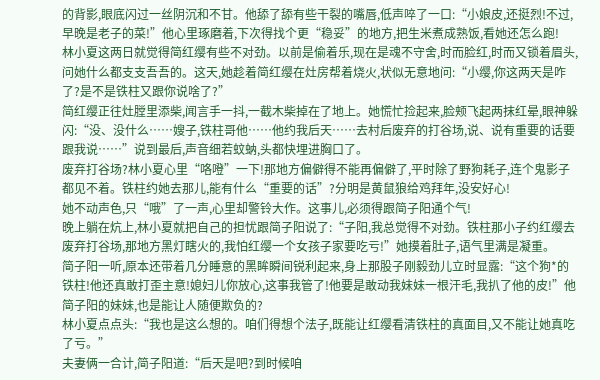的背影,眼底闪过一丝阴沉和不甘。他舔了舔有些干裂的嘴唇,低声啐了一口:“小娘皮,还挺烈!不过,早晚是老子的菜!”他心里琢磨着,下次得找个更“稳妥”的地方,把生米煮成熟饭,看她还怎么跑!
林小夏这两日就觉得简红缨有些不对劲。以前是偷着乐,现在是魂不守舍,时而脸红,时而又锁着眉头,问她什么都支支吾吾的。这天,她趁着简红缨在灶房帮着烧火,状似无意地问:“小缨,你这两天是咋了?是不是铁柱又跟你说啥了?”
简红缨正往灶膛里添柴,闻言手一抖,一截木柴掉在了地上。她慌忙捡起来,脸颊飞起两抹红晕,眼神躲闪:“没、没什么……嫂子,铁柱哥他……他约我后天……去村后废弃的打谷场,说、说有重要的话要跟我说……”说到最后,声音细若蚊蚋,头都快埋进胸口了。
废弃打谷场?林小夏心里“咯噔”一下!那地方偏僻得不能再偏僻了,平时除了野狗耗子,连个鬼影子都见不着。铁柱约她去那儿,能有什么“重要的话”?分明是黄鼠狼给鸡拜年,没安好心!
她不动声色,只“哦”了一声,心里却警铃大作。这事儿,必须得跟简子阳通个气!
晚上躺在炕上,林小夏就把自己的担忧跟简子阳说了:“子阳,我总觉得不对劲。铁柱那小子约红缨去废弃打谷场,那地方黑灯瞎火的,我怕红缨一个女孩子家要吃亏!”她摸着肚子,语气里满是凝重。
简子阳一听,原本还带着几分睡意的黑眸瞬间锐利起来,身上那股子刚毅劲儿立时显露:“这个狗*的铁柱!他还真敢打歪主意!媳妇儿你放心,这事我管了!他要是敢动我妹妹一根汗毛,我扒了他的皮!”他简子阳的妹妹,也是能让人随便欺负的?
林小夏点点头:“我也是这么想的。咱们得想个法子,既能让红缨看清铁柱的真面目,又不能让她真吃了亏。”
夫妻俩一合计,简子阳道:“后天是吧?到时候咱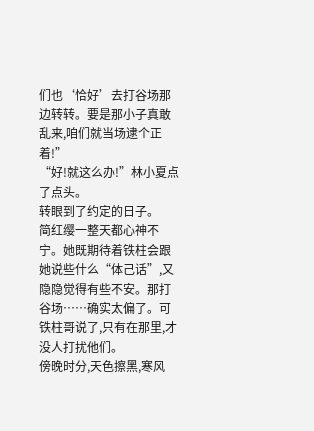们也‘恰好’去打谷场那边转转。要是那小子真敢乱来,咱们就当场逮个正着!”
“好!就这么办!”林小夏点了点头。
转眼到了约定的日子。
简红缨一整天都心神不宁。她既期待着铁柱会跟她说些什么“体己话”,又隐隐觉得有些不安。那打谷场……确实太偏了。可铁柱哥说了,只有在那里,才没人打扰他们。
傍晚时分,天色擦黑,寒风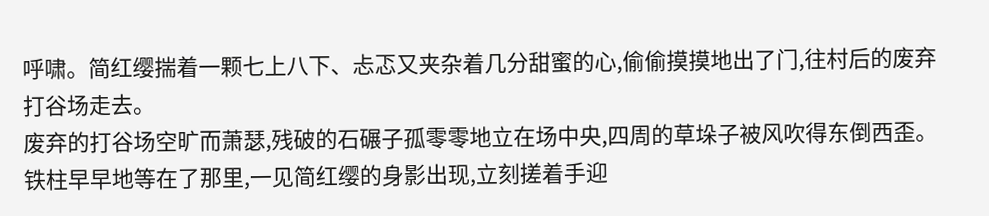呼啸。简红缨揣着一颗七上八下、忐忑又夹杂着几分甜蜜的心,偷偷摸摸地出了门,往村后的废弃打谷场走去。
废弃的打谷场空旷而萧瑟,残破的石碾子孤零零地立在场中央,四周的草垛子被风吹得东倒西歪。铁柱早早地等在了那里,一见简红缨的身影出现,立刻搓着手迎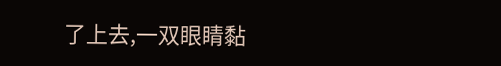了上去,一双眼睛黏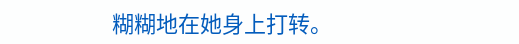糊糊地在她身上打转。